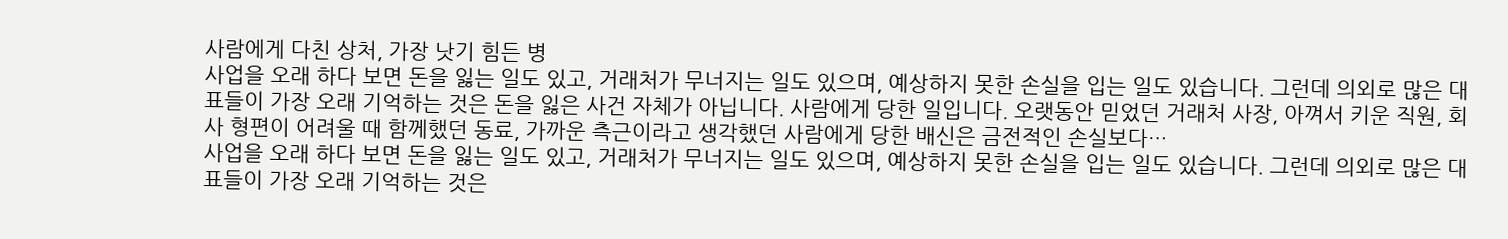사람에게 다친 상처, 가장 낫기 힘든 병
사업을 오래 하다 보면 돈을 잃는 일도 있고, 거래처가 무너지는 일도 있으며, 예상하지 못한 손실을 입는 일도 있습니다. 그런데 의외로 많은 대표들이 가장 오래 기억하는 것은 돈을 잃은 사건 자체가 아닙니다. 사람에게 당한 일입니다. 오랫동안 믿었던 거래처 사장, 아껴서 키운 직원, 회사 형편이 어려울 때 함께했던 동료, 가까운 측근이라고 생각했던 사람에게 당한 배신은 금전적인 손실보다…
사업을 오래 하다 보면 돈을 잃는 일도 있고, 거래처가 무너지는 일도 있으며, 예상하지 못한 손실을 입는 일도 있습니다. 그런데 의외로 많은 대표들이 가장 오래 기억하는 것은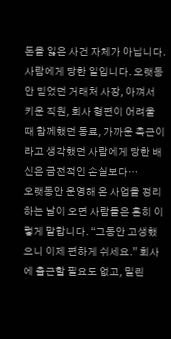돈을 잃은 사건 자체가 아닙니다. 사람에게 당한 일입니다. 오랫동안 믿었던 거래처 사장, 아껴서 키운 직원, 회사 형편이 어려울 때 함께했던 동료, 가까운 측근이라고 생각했던 사람에게 당한 배신은 금전적인 손실보다…
오랫동안 운영해 온 사업을 정리하는 날이 오면 사람들은 흔히 이렇게 말합니다. “그동안 고생했으니 이제 편하게 쉬세요.” 회사에 출근할 필요도 없고, 밀린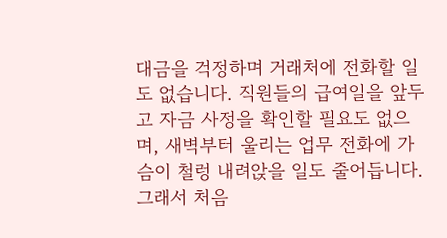대금을 걱정하며 거래처에 전화할 일도 없습니다. 직원들의 급여일을 앞두고 자금 사정을 확인할 필요도 없으며, 새벽부터 울리는 업무 전화에 가슴이 철렁 내려앉을 일도 줄어듭니다. 그래서 처음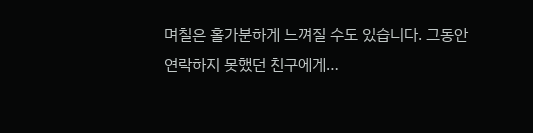며칠은 홀가분하게 느껴질 수도 있습니다. 그동안 연락하지 못했던 친구에게…